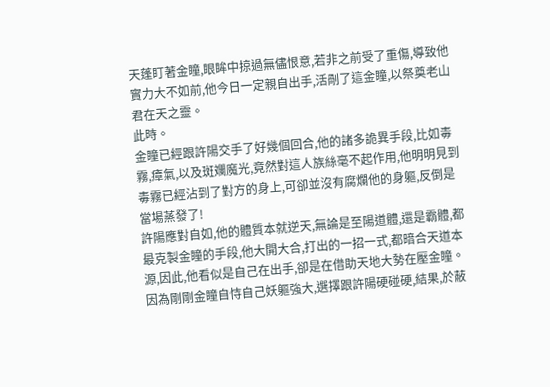天蓬盯著金瞳,眼眸中掠過無儘恨意,若非之前受了重傷,導致他實力大不如前,他今日一定親自出手,活剮了這金瞳,以祭奠老山君在天之靈。
此時。
金瞳已經跟許陽交手了好幾個回合,他的諸多詭異手段,比如毒霧,瘴氣,以及斑斕魔光,竟然對這人族絲毫不起作用,他明明見到毒霧已經沾到了對方的身上,可卻並沒有腐爛他的身軀,反倒是當場蒸發了!
許陽應對自如,他的體質本就逆天,無論是至陽道體,還是霸體,都最克製金瞳的手段,他大開大合,打出的一招一式,都暗合天道本源,因此,他看似是自己在出手,卻是在借助天地大勢在壓金瞳。
因為剛剛金瞳自恃自己妖軀強大,選擇跟許陽硬碰硬,結果,於蔽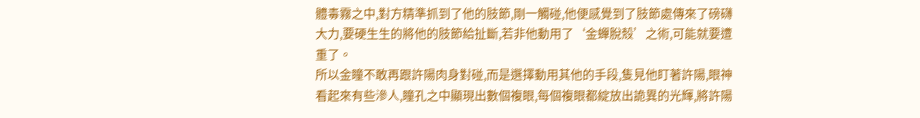體毒霧之中,對方精準抓到了他的肢節,剛一觸碰,他便感覺到了肢節處傳來了磅礴大力,要硬生生的將他的肢節給扯斷,若非他動用了‘金蟬脫殼’之術,可能就要遭重了。
所以金瞳不敢再跟許陽肉身對碰,而是選擇動用其他的手段,隻見他盯著許陽,眼神看起來有些滲人,瞳孔之中顯現出數個複眼,每個複眼都綻放出詭異的光輝,將許陽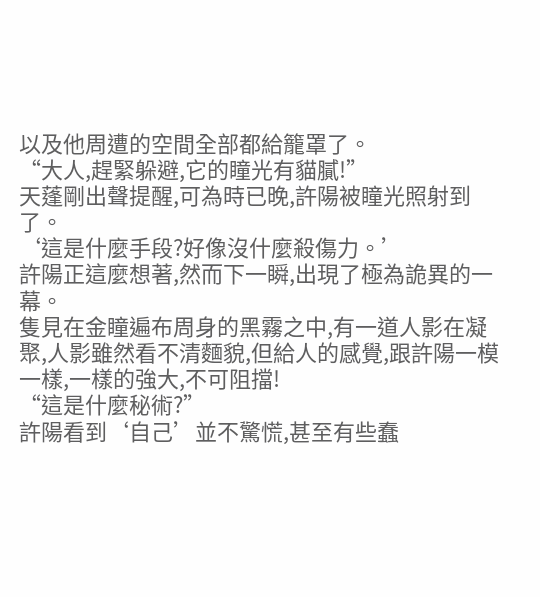以及他周遭的空間全部都給籠罩了。
“大人,趕緊躲避,它的瞳光有貓膩!”
天蓬剛出聲提醒,可為時已晚,許陽被瞳光照射到了。
‘這是什麼手段?好像沒什麼殺傷力。’
許陽正這麼想著,然而下一瞬,出現了極為詭異的一幕。
隻見在金瞳遍布周身的黑霧之中,有一道人影在凝聚,人影雖然看不清麵貌,但給人的感覺,跟許陽一模一樣,一樣的強大,不可阻擋!
“這是什麼秘術?”
許陽看到‘自己’並不驚慌,甚至有些蠢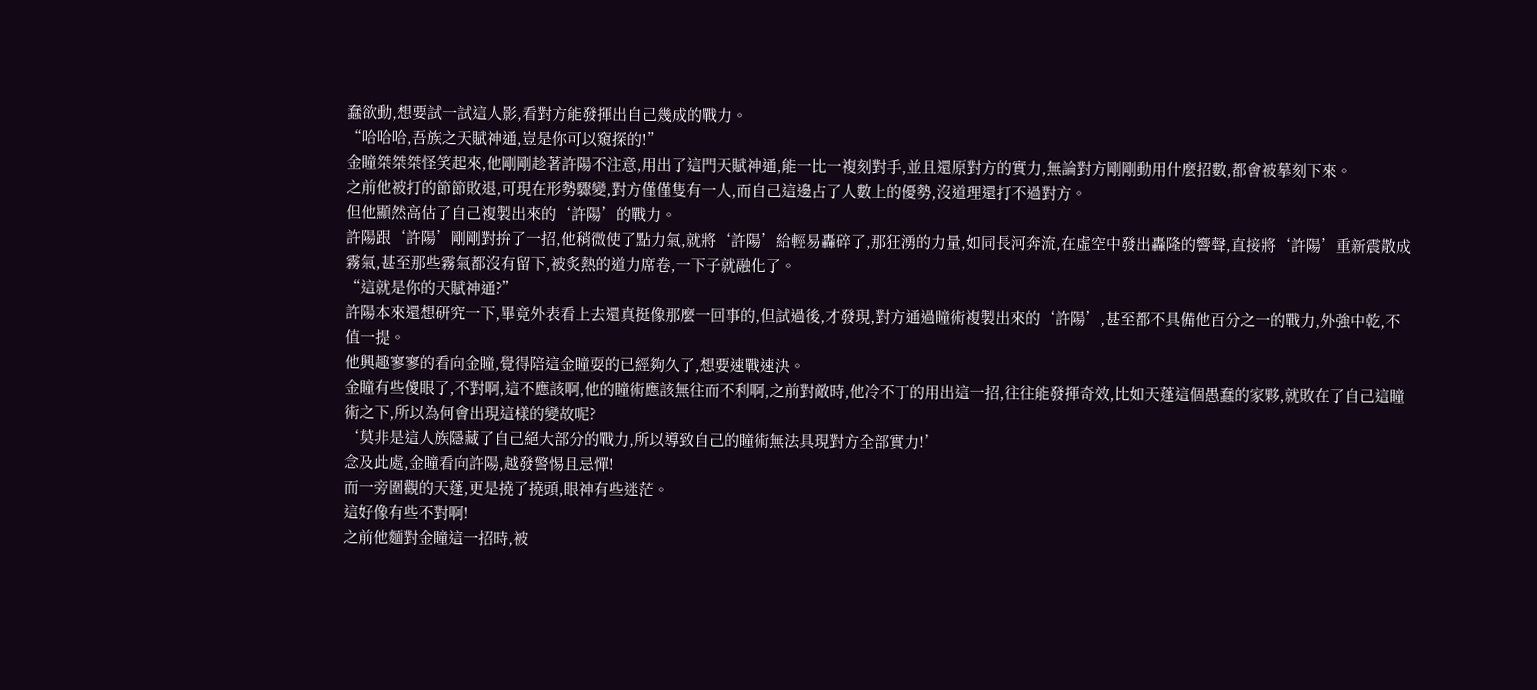蠢欲動,想要試一試這人影,看對方能發揮出自己幾成的戰力。
“哈哈哈,吾族之天賦神通,豈是你可以窺探的!”
金瞳桀桀桀怪笑起來,他剛剛趁著許陽不注意,用出了這門天賦神通,能一比一複刻對手,並且還原對方的實力,無論對方剛剛動用什麼招數,都會被摹刻下來。
之前他被打的節節敗退,可現在形勢驟變,對方僅僅隻有一人,而自己這邊占了人數上的優勢,沒道理還打不過對方。
但他顯然高估了自己複製出來的‘許陽’的戰力。
許陽跟‘許陽’剛剛對拚了一招,他稍微使了點力氣,就將‘許陽’給輕易轟碎了,那狂湧的力量,如同長河奔流,在虛空中發出轟隆的響聲,直接將‘許陽’重新震散成霧氣,甚至那些霧氣都沒有留下,被炙熱的道力席卷,一下子就融化了。
“這就是你的天賦神通?”
許陽本來還想研究一下,畢竟外表看上去還真挺像那麼一回事的,但試過後,才發現,對方通過瞳術複製出來的‘許陽’,甚至都不具備他百分之一的戰力,外強中乾,不值一提。
他興趣寥寥的看向金瞳,覺得陪這金瞳耍的已經夠久了,想要速戰速決。
金瞳有些傻眼了,不對啊,這不應該啊,他的瞳術應該無往而不利啊,之前對敵時,他冷不丁的用出這一招,往往能發揮奇效,比如天蓬這個愚蠢的家夥,就敗在了自己這瞳術之下,所以為何會出現這樣的變故呢?
‘莫非是這人族隱藏了自己絕大部分的戰力,所以導致自己的瞳術無法具現對方全部實力!’
念及此處,金瞳看向許陽,越發警惕且忌憚!
而一旁圍觀的天蓬,更是撓了撓頭,眼神有些迷茫。
這好像有些不對啊!
之前他麵對金瞳這一招時,被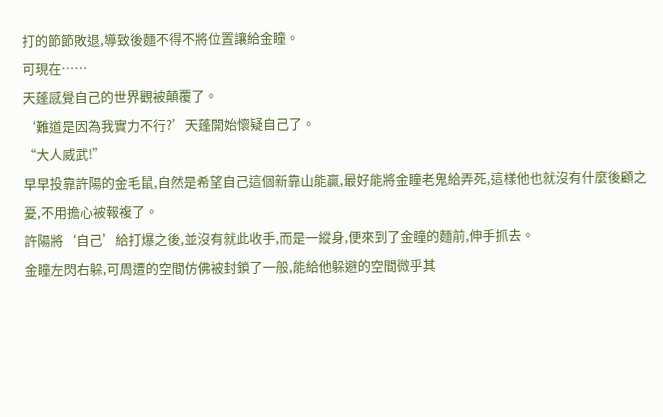打的節節敗退,導致後麵不得不將位置讓給金瞳。
可現在……
天蓬感覺自己的世界觀被顛覆了。
‘難道是因為我實力不行?’天蓬開始懷疑自己了。
“大人威武!”
早早投靠許陽的金毛鼠,自然是希望自己這個新靠山能贏,最好能將金瞳老鬼給弄死,這樣他也就沒有什麼後顧之憂,不用擔心被報複了。
許陽將‘自己’給打爆之後,並沒有就此收手,而是一縱身,便來到了金瞳的麵前,伸手抓去。
金瞳左閃右躲,可周遭的空間仿佛被封鎖了一般,能給他躲避的空間微乎其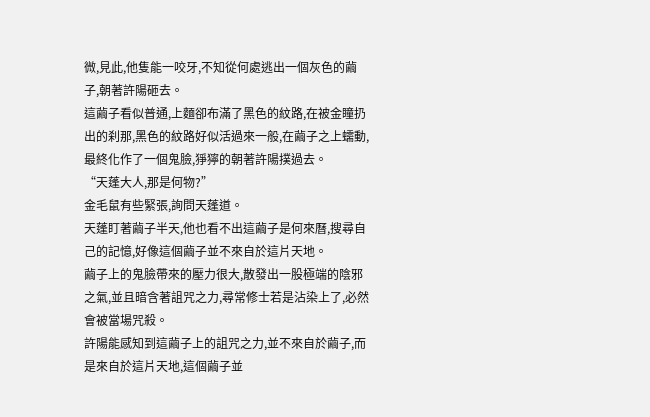微,見此,他隻能一咬牙,不知從何處逃出一個灰色的繭子,朝著許陽砸去。
這繭子看似普通,上麵卻布滿了黑色的紋路,在被金瞳扔出的刹那,黑色的紋路好似活過來一般,在繭子之上蠕動,最終化作了一個鬼臉,猙獰的朝著許陽撲過去。
“天蓬大人,那是何物?”
金毛鼠有些緊張,詢問天蓬道。
天蓬盯著繭子半天,他也看不出這繭子是何來曆,搜尋自己的記憶,好像這個繭子並不來自於這片天地。
繭子上的鬼臉帶來的壓力很大,散發出一股極端的陰邪之氣,並且暗含著詛咒之力,尋常修士若是沾染上了,必然會被當場咒殺。
許陽能感知到這繭子上的詛咒之力,並不來自於繭子,而是來自於這片天地,這個繭子並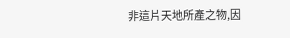非這片天地所產之物,因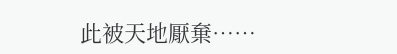此被天地厭棄……